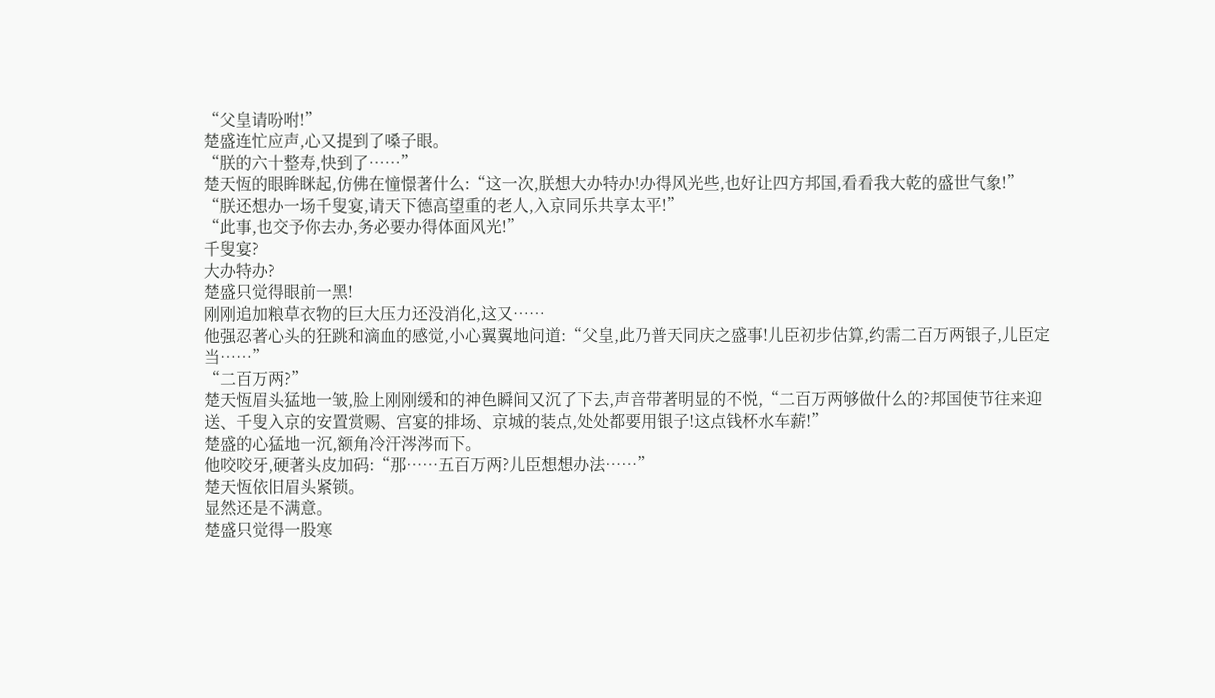“父皇请吩咐!”
楚盛连忙应声,心又提到了嗓子眼。
“朕的六十整寿,快到了……”
楚天恆的眼眸眯起,仿佛在憧憬著什么:“这一次,朕想大办特办!办得风光些,也好让四方邦国,看看我大乾的盛世气象!”
“朕还想办一场千叟宴,请天下德高望重的老人,入京同乐共享太平!”
“此事,也交予你去办,务必要办得体面风光!”
千叟宴?
大办特办?
楚盛只觉得眼前一黑!
刚刚追加粮草衣物的巨大压力还没消化,这又……
他强忍著心头的狂跳和滴血的感觉,小心翼翼地问道:“父皇,此乃普天同庆之盛事!儿臣初步估算,约需二百万两银子,儿臣定当……”
“二百万两?”
楚天恆眉头猛地一皱,脸上刚刚缓和的神色瞬间又沉了下去,声音带著明显的不悦,“二百万两够做什么的?邦国使节往来迎送、千叟入京的安置赏赐、宫宴的排场、京城的装点,处处都要用银子!这点钱杯水车薪!”
楚盛的心猛地一沉,额角冷汗涔涔而下。
他咬咬牙,硬著头皮加码:“那……五百万两?儿臣想想办法……”
楚天恆依旧眉头紧锁。
显然还是不满意。
楚盛只觉得一股寒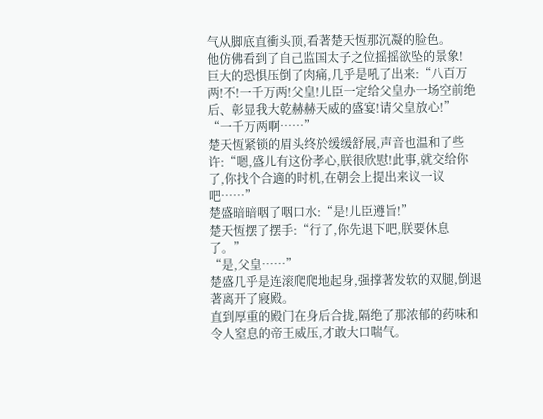气从脚底直衝头顶,看著楚天恆那沉凝的脸色。
他仿佛看到了自己监国太子之位摇摇欲坠的景象!
巨大的恐惧压倒了肉痛,几乎是吼了出来:“八百万两!不!一千万两!父皇!儿臣一定给父皇办一场空前绝后、彰显我大乾赫赫天威的盛宴!请父皇放心!”
“一千万两啊……”
楚天恆紧锁的眉头终於缓缓舒展,声音也温和了些许:“嗯,盛儿有这份孝心,朕很欣慰!此事,就交给你了,你找个合適的时机,在朝会上提出来议一议吧……”
楚盛暗暗咽了咽口水:“是!儿臣遵旨!”
楚天恆摆了摆手:“行了,你先退下吧,朕要休息了。”
“是,父皇……”
楚盛几乎是连滚爬爬地起身,强撑著发软的双腿,倒退著离开了寢殿。
直到厚重的殿门在身后合拢,隔绝了那浓郁的药味和令人窒息的帝王威压,才敢大口喘气。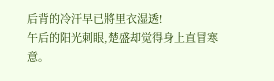后背的冷汗早已將里衣湿透!
午后的阳光刺眼,楚盛却觉得身上直冒寒意。